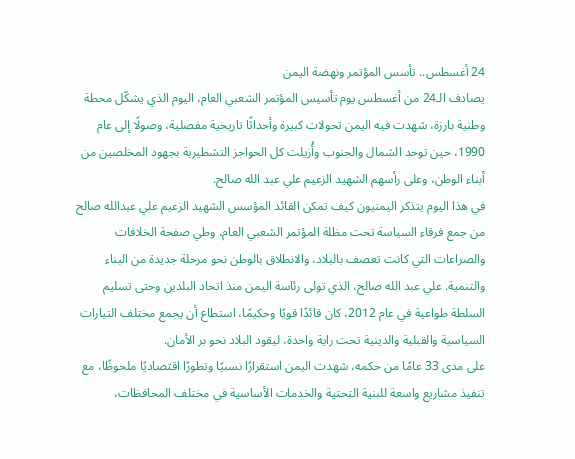24 أغسطس.. تأسس المؤتمر ونهضة اليمن
يصادف الـ24 من أغسطس يوم تأسيس المؤتمر الشعبي العام، اليوم الذي يشكّل محطة وطنية بارزة، شهدت فيه اليمن تحولات كبيرة وأحداثًا تاريخية مفصلية، وصولًا إلى عام 1990، حين توحد الشمال والجنوب وأُزيلت كل الحواجز التشطيرية بجهود المخلصين من أبناء الوطن، وعلى رأسهم الشهيد الزعيم علي عبد الله صالح.
في هذا اليوم يتذكر اليمنيون كيف تمكن القائد المؤسس الشهيد الزعيم علي عبدالله صالح من جمع فرقاء السياسة تحت مظلة المؤتمر الشعبي العام، وطي صفحة الخلافات والصراعات التي كانت تعصف بالبلاد، والانطلاق بالوطن نحو مرحلة جديدة من البناء والتنمية. علي عبد الله صالح، الذي تولى رئاسة اليمن منذ اتحاد البلدين وحتى تسليم السلطة طواعية في عام 2012، كان قائدًا قويًا وحكيمًا، استطاع أن يجمع مختلف التيارات السياسية والقبلية والدينية تحت راية واحدة، ليقود البلاد نحو بر الأمان.
على مدى 33 عامًا من حكمه، شهدت اليمن استقرارًا نسبيًا وتطورًا اقتصاديًا ملحوظًا، مع تنفيذ مشاريع واسعة للبنية التحتية والخدمات الأساسية في مختلف المحافظات،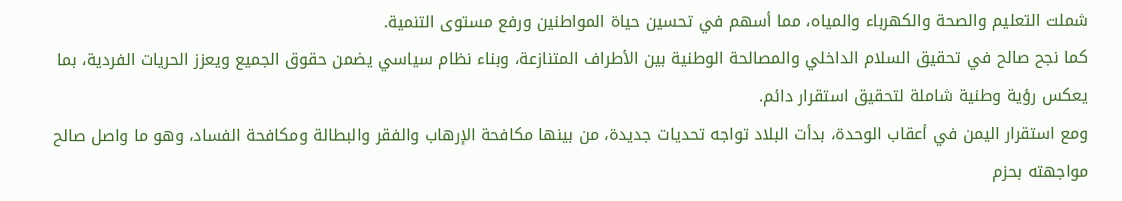شملت التعليم والصحة والكهرباء والمياه، مما أسهم في تحسين حياة المواطنين ورفع مستوى التنمية.
كما نجح صالح في تحقيق السلام الداخلي والمصالحة الوطنية بين الأطراف المتنازعة، وبناء نظام سياسي يضمن حقوق الجميع ويعزز الحريات الفردية، بما يعكس رؤية وطنية شاملة لتحقيق استقرار دائم.
ومع استقرار اليمن في أعقاب الوحدة، بدأت البلاد تواجه تحديات جديدة، من بينها مكافحة الإرهاب والفقر والبطالة ومكافحة الفساد، وهو ما واصل صالح مواجهته بحزم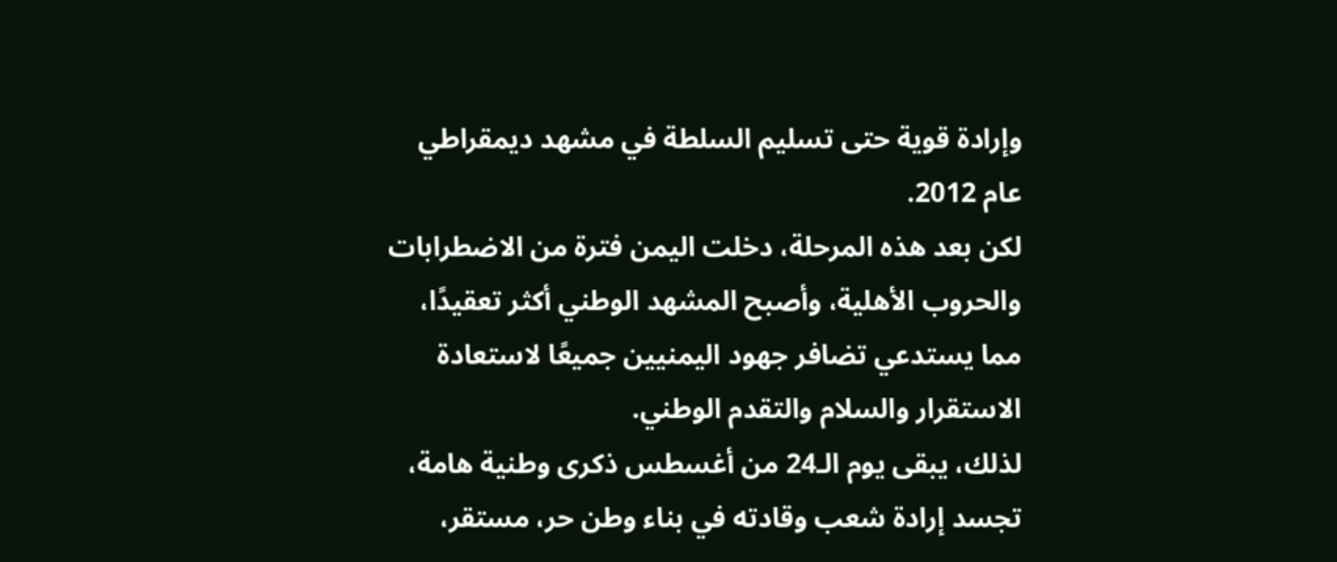وإرادة قوية حتى تسليم السلطة في مشهد ديمقراطي عام 2012.
لكن بعد هذه المرحلة، دخلت اليمن فترة من الاضطرابات والحروب الأهلية، وأصبح المشهد الوطني أكثر تعقيدًا، مما يستدعي تضافر جهود اليمنيين جميعًا لاستعادة الاستقرار والسلام والتقدم الوطني.
لذلك، يبقى يوم الـ24 من أغسطس ذكرى وطنية هامة، تجسد إرادة شعب وقادته في بناء وطن حر، مستقر،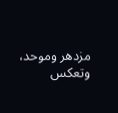مزدهر وموحد، وتعكس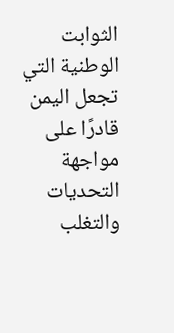الثوابت الوطنية التي تجعل اليمن قادرًا على مواجهة التحديات والتغلب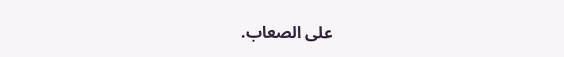على الصعاب.